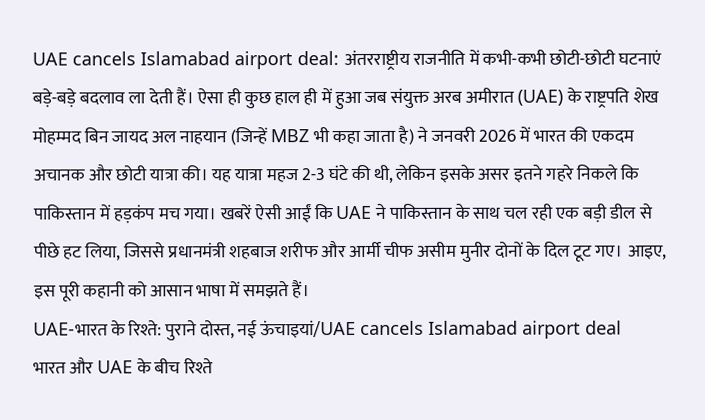UAE cancels Islamabad airport deal: अंतरराष्ट्रीय राजनीति में कभी-कभी छोटी-छोटी घटनाएं बड़े-बड़े बदलाव ला देती हैं। ऐसा ही कुछ हाल ही में हुआ जब संयुक्त अरब अमीरात (UAE) के राष्ट्रपति शेख मोहम्मद बिन जायद अल नाहयान (जिन्हें MBZ भी कहा जाता है) ने जनवरी 2026 में भारत की एकदम अचानक और छोटी यात्रा की। यह यात्रा महज 2-3 घंटे की थी, लेकिन इसके असर इतने गहरे निकले कि पाकिस्तान में हड़कंप मच गया। खबरें ऐसी आईं कि UAE ने पाकिस्तान के साथ चल रही एक बड़ी डील से पीछे हट लिया, जिससे प्रधानमंत्री शहबाज शरीफ और आर्मी चीफ असीम मुनीर दोनों के दिल टूट गए। आइए, इस पूरी कहानी को आसान भाषा में समझते हैं।
UAE-भारत के रिश्ते: पुराने दोस्त, नई ऊंचाइयां/UAE cancels Islamabad airport deal
भारत और UAE के बीच रिश्ते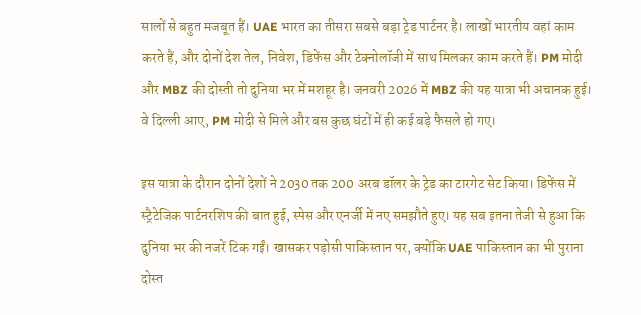सालों से बहुत मजबूत हैं। UAE भारत का तीसरा सबसे बड़ा ट्रेड पार्टनर है। लाखों भारतीय वहां काम करते हैं, और दोनों देश तेल, निवेश, डिफेंस और टेक्नोलॉजी में साथ मिलकर काम करते हैं। PM मोदी और MBZ की दोस्ती तो दुनिया भर में मशहूर है। जनवरी 2026 में MBZ की यह यात्रा भी अचानक हुई। वे दिल्ली आए, PM मोदी से मिले और बस कुछ घंटों में ही कई बड़े फैसले हो गए।

इस यात्रा के दौरान दोनों देशों ने 2030 तक 200 अरब डॉलर के ट्रेड का टारगेट सेट किया। डिफेंस में स्ट्रैटेजिक पार्टनरशिप की बात हुई, स्पेस और एनर्जी में नए समझौते हुए। यह सब इतना तेजी से हुआ कि दुनिया भर की नजरें टिक गईं। खासकर पड़ोसी पाकिस्तान पर, क्योंकि UAE पाकिस्तान का भी पुराना दोस्त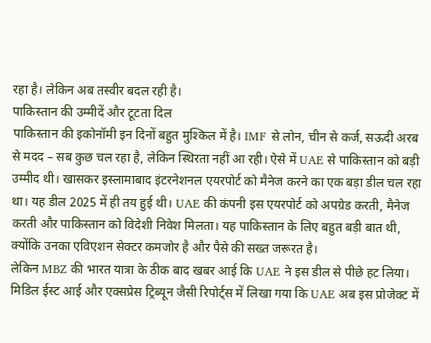रहा है। लेकिन अब तस्वीर बदल रही है।
पाकिस्तान की उम्मीदें और टूटता दिल
पाकिस्तान की इकोनॉमी इन दिनों बहुत मुश्किल में है। IMF से लोन, चीन से कर्ज, सऊदी अरब से मदद – सब कुछ चल रहा है, लेकिन स्थिरता नहीं आ रही। ऐसे में UAE से पाकिस्तान को बड़ी उम्मीद थी। खासकर इस्लामाबाद इंटरनेशनल एयरपोर्ट को मैनेज करने का एक बड़ा डील चल रहा था। यह डील 2025 में ही तय हुई थी। UAE की कंपनी इस एयरपोर्ट को अपग्रेड करती, मैनेज करती और पाकिस्तान को विदेशी निवेश मिलता। यह पाकिस्तान के लिए बहुत बड़ी बात थी, क्योंकि उनका एविएशन सेक्टर कमजोर है और पैसे की सख्त जरूरत है।
लेकिन MBZ की भारत यात्रा के ठीक बाद खबर आई कि UAE ने इस डील से पीछे हट लिया। मिडिल ईस्ट आई और एक्सप्रेस ट्रिब्यून जैसी रिपोर्ट्स में लिखा गया कि UAE अब इस प्रोजेक्ट में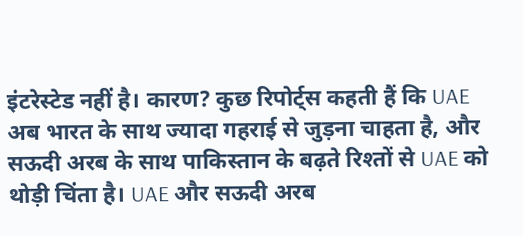इंटरेस्टेड नहीं है। कारण? कुछ रिपोर्ट्स कहती हैं कि UAE अब भारत के साथ ज्यादा गहराई से जुड़ना चाहता है, और सऊदी अरब के साथ पाकिस्तान के बढ़ते रिश्तों से UAE को थोड़ी चिंता है। UAE और सऊदी अरब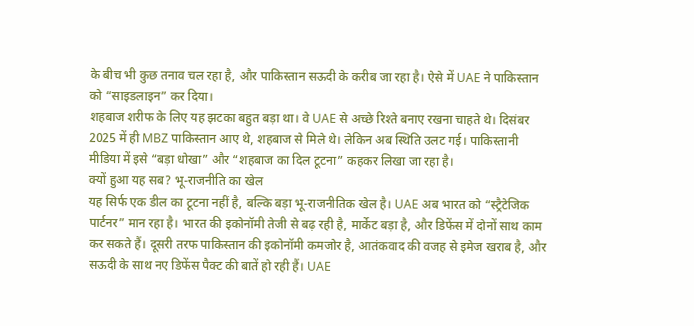के बीच भी कुछ तनाव चल रहा है, और पाकिस्तान सऊदी के करीब जा रहा है। ऐसे में UAE ने पाकिस्तान को “साइडलाइन” कर दिया।
शहबाज शरीफ के लिए यह झटका बहुत बड़ा था। वे UAE से अच्छे रिश्ते बनाए रखना चाहते थे। दिसंबर 2025 में ही MBZ पाकिस्तान आए थे, शहबाज से मिले थे। लेकिन अब स्थिति उलट गई। पाकिस्तानी मीडिया में इसे “बड़ा धोखा” और “शहबाज का दिल टूटना” कहकर लिखा जा रहा है।
क्यों हुआ यह सब? भू-राजनीति का खेल
यह सिर्फ एक डील का टूटना नहीं है, बल्कि बड़ा भू-राजनीतिक खेल है। UAE अब भारत को “स्ट्रैटेजिक पार्टनर” मान रहा है। भारत की इकोनॉमी तेजी से बढ़ रही है, मार्केट बड़ा है, और डिफेंस में दोनों साथ काम कर सकते हैं। दूसरी तरफ पाकिस्तान की इकोनॉमी कमजोर है, आतंकवाद की वजह से इमेज खराब है, और सऊदी के साथ नए डिफेंस पैक्ट की बातें हो रही हैं। UAE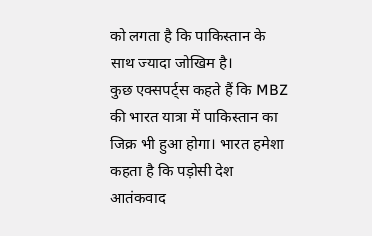को लगता है कि पाकिस्तान के साथ ज्यादा जोखिम है।
कुछ एक्सपर्ट्स कहते हैं कि MBZ की भारत यात्रा में पाकिस्तान का जिक्र भी हुआ होगा। भारत हमेशा कहता है कि पड़ोसी देश आतंकवाद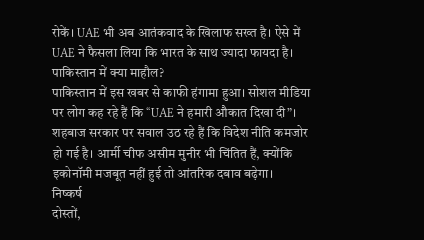रोकें। UAE भी अब आतंकवाद के खिलाफ सख्त है। ऐसे में UAE ने फैसला लिया कि भारत के साथ ज्यादा फायदा है।
पाकिस्तान में क्या माहौल?
पाकिस्तान में इस खबर से काफी हंगामा हुआ। सोशल मीडिया पर लोग कह रहे हैं कि “UAE ने हमारी औकात दिखा दी”। शहबाज सरकार पर सवाल उठ रहे हैं कि विदेश नीति कमजोर हो गई है। आर्मी चीफ असीम मुनीर भी चिंतित हैं, क्योंकि इकोनॉमी मजबूत नहीं हुई तो आंतरिक दबाव बढ़ेगा।
निष्कर्ष
दोस्तों,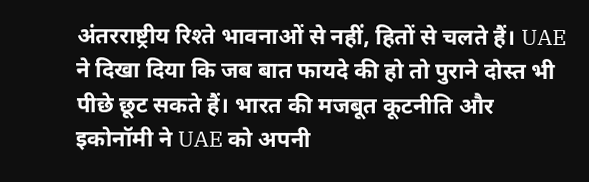अंतरराष्ट्रीय रिश्ते भावनाओं से नहीं, हितों से चलते हैं। UAE ने दिखा दिया कि जब बात फायदे की हो तो पुराने दोस्त भी पीछे छूट सकते हैं। भारत की मजबूत कूटनीति और इकोनॉमी ने UAE को अपनी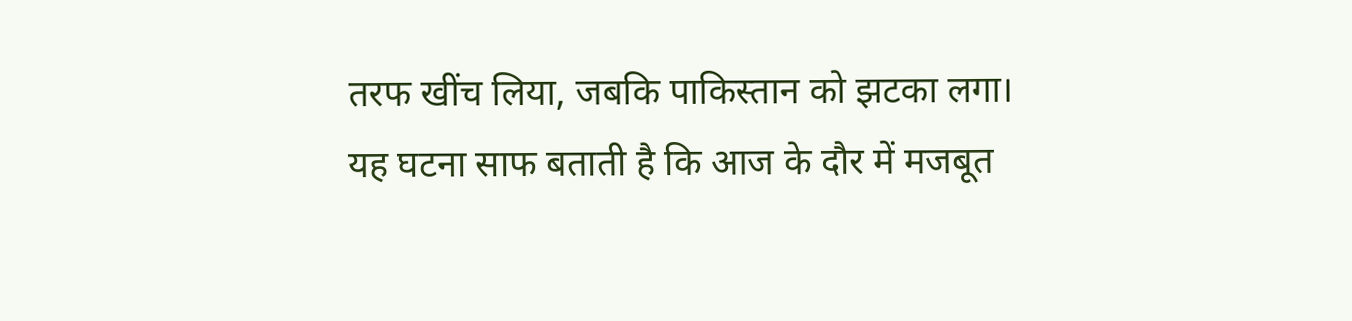तरफ खींच लिया, जबकि पाकिस्तान को झटका लगा। यह घटना साफ बताती है कि आज के दौर में मजबूत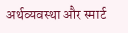अर्थव्यवस्था और स्मार्ट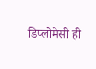डिप्लोमेसी ही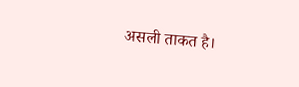असली ताकत है।